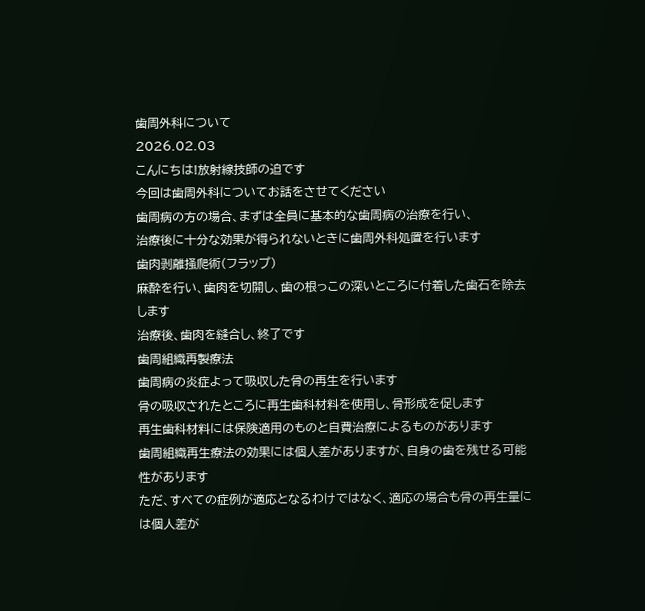歯周外科について
2026.02.03
こんにちは!放射線技師の迫です
今回は歯周外科についてお話をさせてください
歯周病の方の場合、まずは全員に基本的な歯周病の治療を行い、
治療後に十分な効果が得られないときに歯周外科処置を行います
歯肉剥離掻爬術(フラップ)
麻酔を行い、歯肉を切開し、歯の根っこの深いところに付着した歯石を除去します
治療後、歯肉を縫合し、終了です
歯周組織再製療法
歯周病の炎症よって吸収した骨の再生を行います
骨の吸収されたところに再生歯科材料を使用し、骨形成を促します
再生歯科材料には保険適用のものと自費治療によるものがあります
歯周組織再生療法の効果には個人差がありますが、自身の歯を残せる可能性があります
ただ、すべての症例が適応となるわけではなく、適応の場合も骨の再生量には個人差が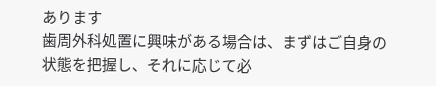あります
歯周外科処置に興味がある場合は、まずはご自身の状態を把握し、それに応じて必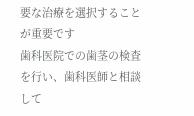要な治療を選択することが重要です
歯科医院での歯茎の検査を行い、歯科医師と相談して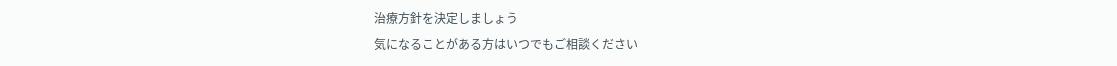治療方針を決定しましょう
気になることがある方はいつでもご相談ください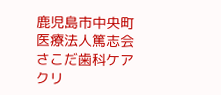鹿児島市中央町 医療法人篤志会 さこだ歯科ケアクリ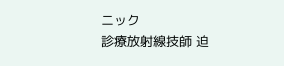ニック
診療放射線技師 迫